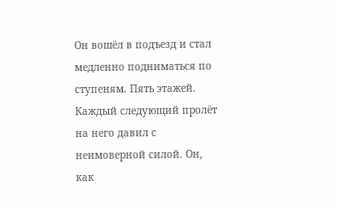Он вошёл в подъезд и стал медленно подниматься по ступеням. Пять этажей. Каждый следующий пролёт на него давил с неимоверной силой. Он, как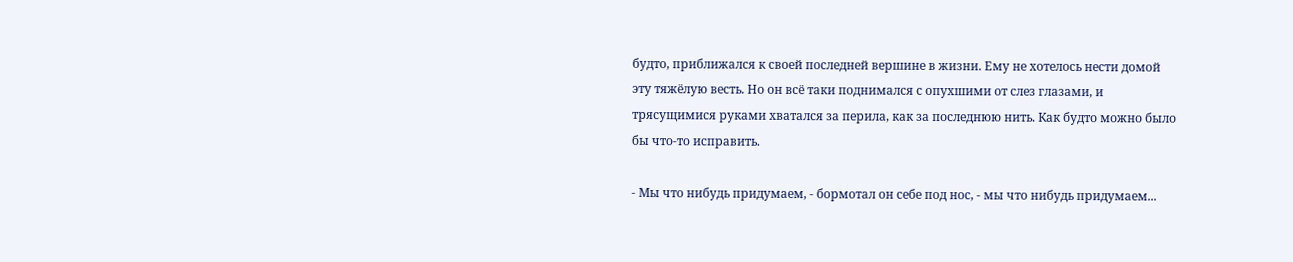будто, приближался к своей последней вершине в жизни. Ему не хотелось нести домой эту тяжёлую весть. Но он всё таки поднимался с опухшими от слез глазами, и трясущимися руками хватался за перила, как за последнюю нить. Как будто можно было бы что-то исправить.

- Мы что нибудь придумаем, - бормотал он себе под нос, - мы что нибудь придумаем...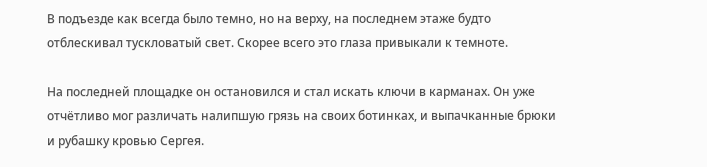В подъезде как всегда было темно, но на верху, на последнем этаже будто отблескивал тускловатый свет. Скорее всего это глаза привыкали к темноте.

На последней площадке он остановился и стал искать ключи в карманах. Он уже отчётливо мог различать налипшую грязь на своих ботинках, и выпачканные брюки и рубашку кровью Сергея.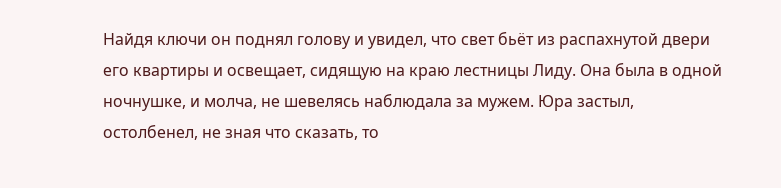Найдя ключи он поднял голову и увидел, что свет бьёт из распахнутой двери его квартиры и освещает, сидящую на краю лестницы Лиду. Она была в одной ночнушке, и молча, не шевелясь наблюдала за мужем. Юра застыл, остолбенел, не зная что сказать, то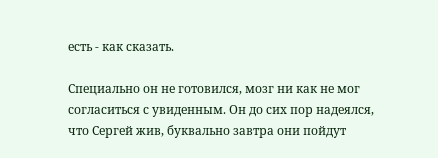есть - как сказать.

Специально он не готовился, мозг ни как не мог согласиться с увиденным. Он до сих пор надеялся, что Сергей жив, буквально завтра они пойдут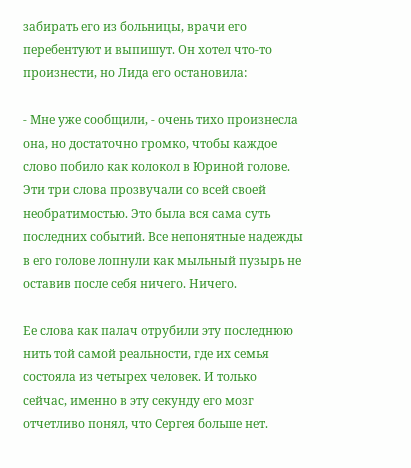забирать его из больницы, врачи его перебентуют и выпишут. Он хотел что-то произнести, но Лида его остановила:

- Мне уже сообщили, - очень тихо произнесла она, но достаточно громко, чтобы каждое слово побило как колокол в Юриной голове. Эти три слова прозвучали со всей своей необратимостью. Это была вся сама суть последних событий. Все непонятные надежды в его голове лопнули как мыльный пузырь не оставив после себя ничего. Ничего.

Ее слова как палач отрубили эту последнюю нить той самой реальности, где их семья состояла из четырех человек. И только сейчас, именно в эту секунду его мозг отчетливо понял, что Сергея больше нет.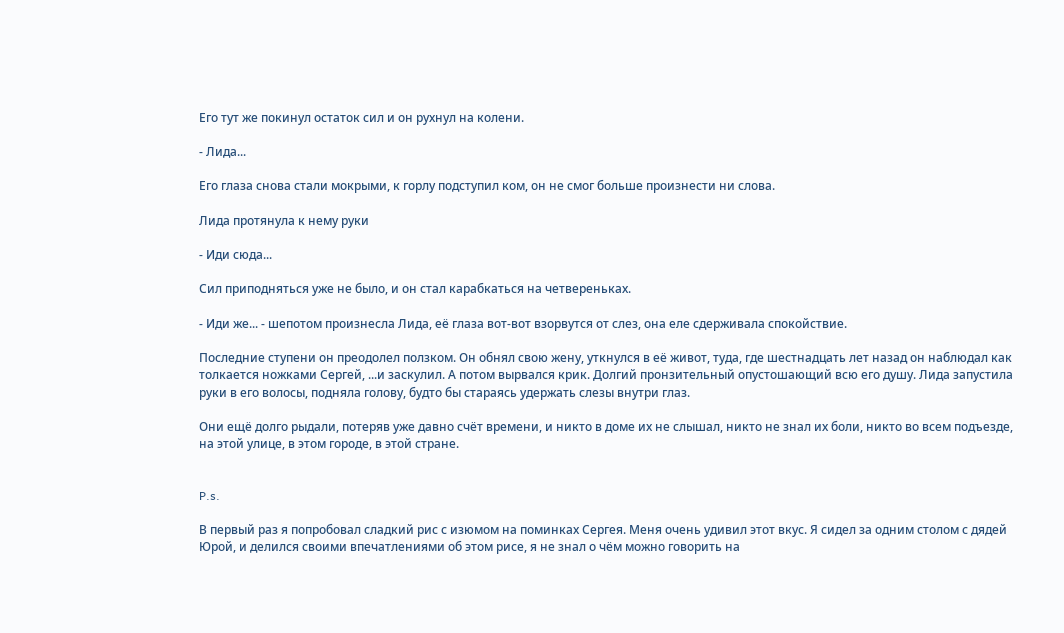Его тут же покинул остаток сил и он рухнул на колени.

- Лида...

Его глаза снова стали мокрыми, к горлу подступил ком, он не смог больше произнести ни слова.

Лида протянула к нему руки

- Иди сюда...

Сил приподняться уже не было, и он стал карабкаться на четвереньках.

- Иди же... - шепотом произнесла Лида, её глаза вот-вот взорвутся от слез, она еле сдерживала спокойствие.

Последние ступени он преодолел ползком. Он обнял свою жену, уткнулся в её живот, туда, где шестнадцать лет назад он наблюдал как толкается ножками Сергей, ...и заскулил. А потом вырвался крик. Долгий пронзительный опустошающий всю его душу. Лида запустила руки в его волосы, подняла голову, будто бы стараясь удержать слезы внутри глаз.

Они ещё долго рыдали, потеряв уже давно счёт времени, и никто в доме их не слышал, никто не знал их боли, никто во всем подъезде, на этой улице, в этом городе, в этой стране.


P.s.

В первый раз я попробовал сладкий рис с изюмом на поминках Сергея. Меня очень удивил этот вкус. Я сидел за одним столом с дядей Юрой, и делился своими впечатлениями об этом рисе, я не знал о чём можно говорить на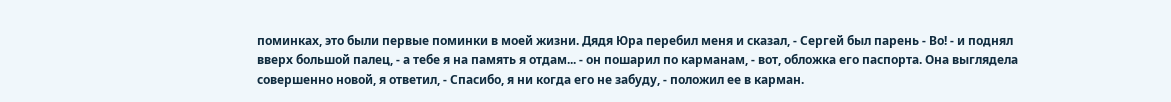поминках, это были первые поминки в моей жизни. Дядя Юра перебил меня и сказал, - Сергей был парень - Во! - и поднял вверх большой палец, - а тебе я на память я отдам... - он пошарил по карманам, - вот, обложка его паспорта. Она выглядела совершенно новой, я ответил, - Спасибо, я ни когда его не забуду, - положил ее в карман.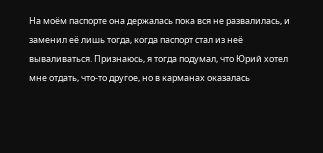На моём паспорте она держалась пока вся не развалилась, и заменил её лишь тогда, когда паспорт стал из неё вываливаться. Признаюсь, я тогда подумал, что Юрий хотел мне отдать, что-то другое, но в карманах оказалась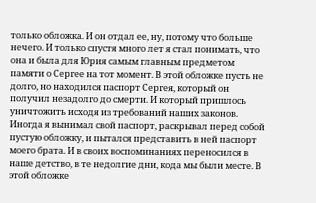только обложка. И он отдал ее, ну, потому что больше нечего. И только спустя много лет я стал понимать, что она и была для Юрия самым главным предметом памяти о Сергее на тот момент. В этой обложке пусть не долго, но находился паспорт Сергея, который он получил незадолго до смерти. И который пришлось уничтожить исходя из требований наших законов. Иногда я вынимал свой паспорт, раскрывал перед собой пустую обложку, и пытался представить в ней паспорт моего брата. И в своих воспоминаниях переносился в наше детство, в те недолгие дни, кода мы были месте. В этой обложке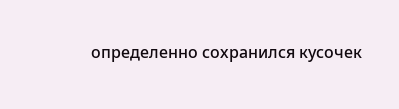определенно сохранился кусочек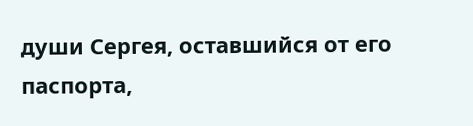души Сергея, оставшийся от его паспорта,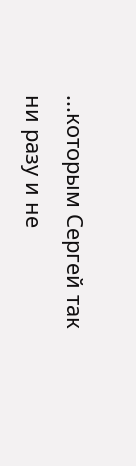...которым Сергей так ни разу и не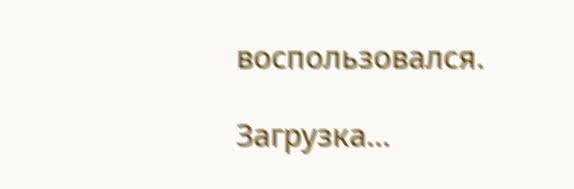воспользовался.

Загрузка...